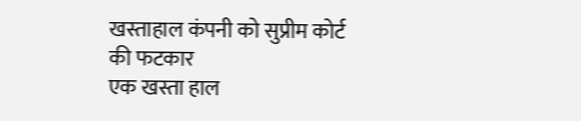खस्ताहाल कंपनी को सुप्रीम कोर्ट की फटकार
एक खस्ता हाल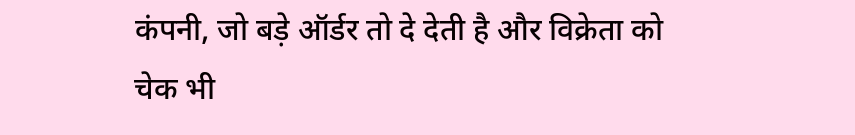कंपनी, जो बड़े ऑर्डर तो दे देती है और विक्रेता को चेक भी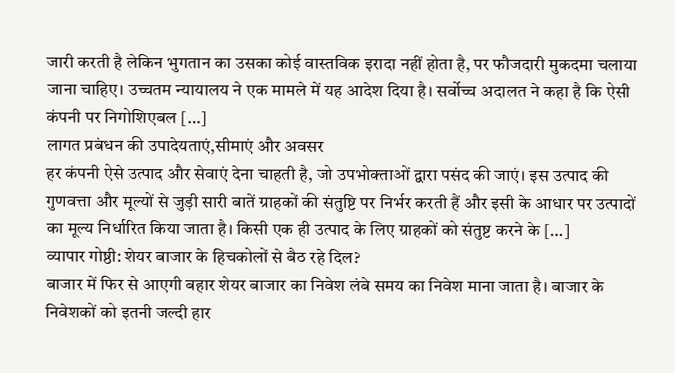जारी करती है लेकिन भुगतान का उसका कोई वास्तविक इरादा नहीं होता है, पर फौजदारी मुकदमा चलाया जाना चाहिए। उच्चतम न्यायालय ने एक मामले में यह आदेश दिया है। सर्वोच्च अदालत ने कहा है कि ऐसी कंपनी पर निगोशिएबल […]
लागत प्रबंधन की उपादेयताएं,सीमाएं और अवसर
हर कंपनी ऐसे उत्पाद और सेवाएं देना चाहती है, जो उपभोक्ताओं द्वारा पसंद की जाएं। इस उत्पाद की गुणवत्ता और मूल्यों से जुड़ी सारी बातें ग्राहकों की संतुष्टि पर निर्भर करती हैं और इसी के आधार पर उत्पादों का मूल्य निर्धारित किया जाता है। किसी एक ही उत्पाद के लिए ग्राहकों को संतुष्ट करने के […]
व्यापार गोष्ठी: शेयर बाजार के हिचकोलों से बैठ रहे दिल?
बाजार में फिर से आएगी बहार शेयर बाजार का निवेश लंबे समय का निवेश माना जाता है। बाजार के निवेशकों को इतनी जल्दी हार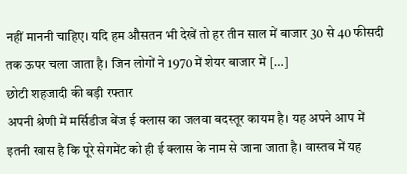नहीं माननी चाहिए। यदि हम औसतन भी देखें तो हर तीन साल में बाजार 30 से 40 फीसदी तक ऊपर चला जाता है। जिन लोगों ने 1970 में शेयर बाजार में […]
छोटी शहजादी की बड़ी रफ्तार
अपनी श्रेणी में मर्सिडीज बेंज ई क्लास का जलवा बदस्तूर कायम है। यह अपने आप में इतनी खास है कि पूरे सेगमेंट को ही ई क्लास के नाम से जाना जाता है। वास्तव में यह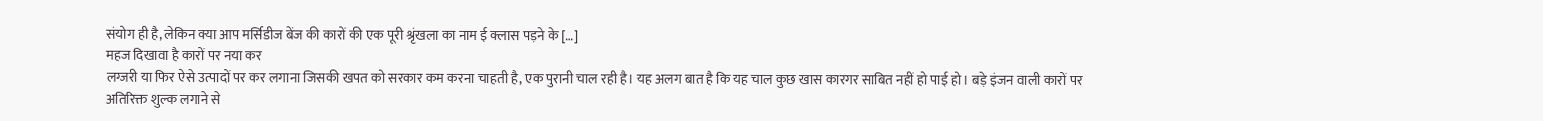संयोग ही है, लेकिन क्या आप मर्सिडीज बेंज की कारों की एक पूरी श्रृंखला का नाम ई क्लास पड़ने के […]
महज दिखावा है कारों पर नया कर
लग्जरी या फिर ऐसे उत्पादों पर कर लगाना जिसकी खपत को सरकार कम करना चाहती है, एक पुरानी चाल रही है। यह अलग बात है कि यह चाल कुछ खास कारगर साबित नहीं हो पाई हो। बड़े इंजन वाली कारों पर अतिरिक्त शुल्क लगाने से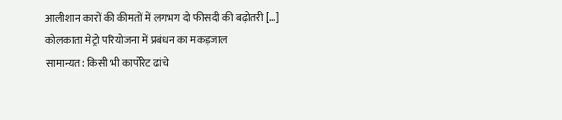आलीशान कारों की कीमतों में लगभग दो फीसदी की बढ़ोतरी […]
कोलकाता मेट्रो परियोजना में प्रबंधन का मकड़जाल
सामान्यत: किसी भी कार्पोरेट ढांचे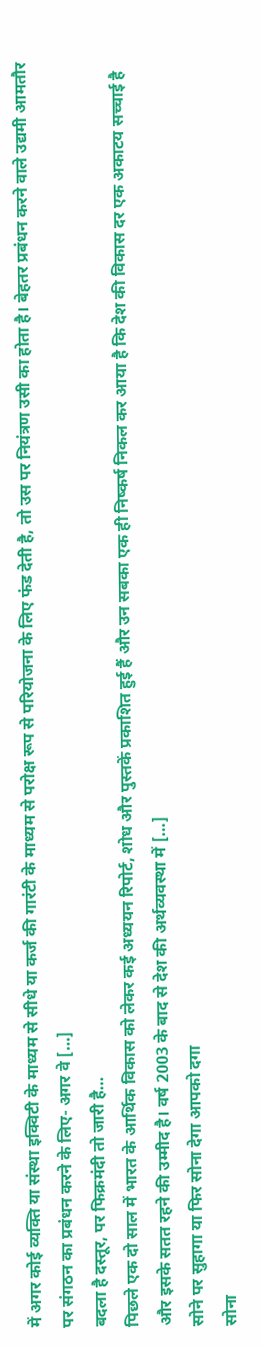में अगर कोई व्यक्ति या संस्था इक्विटी के माध्यम से सीधे या कर्ज की गारंटी के माध्यम से परोक्ष रूप से परियोजना के लिए फंड देती है, तो उस पर नियंत्रण उसी का होता है। बेहतर प्रबंधन करने वाले उद्यमी आमतौर पर संगठन का प्रबंधन करने के लिए- अगर वे […]
बदला है दस्तूर, पर फिक्रमंदी तो जारी है…
पिछले एक दो साल में भारत के आर्थिक विकास को लेकर कई अध्ययन रिपोर्ट, शोध और पुस्तकें प्रकाशित हुई हैं और उन सबका एक ही निष्कर्ष निकल कर आया है कि देश की विकास दर एक अकाटय सच्चाई है और इसके सतत रहने की उम्मीद है। वर्ष 2003 के बाद से देश की अर्थव्यवस्था में […]
सोने पर सुहागा या फिर सोना देगा आपको दगा
सोना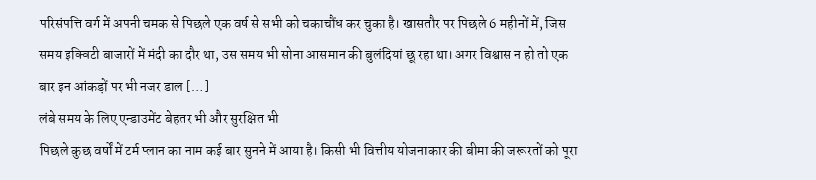परिसंपत्ति वर्ग में अपनी चमक से पिछले एक वर्ष से सभी को चकाचौंध कर चुका है। खासतौर पर पिछले 6 महीनों में, जिस समय इक्विटी बाजारों में मंदी का दौर था, उस समय भी सोना आसमान की बुलंदियां छू रहा था। अगर विश्वास न हो तो एक बार इन आंकड़ों पर भी नजर डाल […]
लंबे समय के लिए एन्डाउमेंट बेहतर भी और सुरक्षित भी
पिछले कुछ वर्षों में टर्म प्लान का नाम कई बार सुनने में आया है। किसी भी वित्तीय योजनाकार की बीमा की जरूरतों को पूरा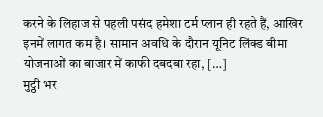करने के लिहाज से पहली पसंद हमेशा टर्म प्लान ही रहते हैं, आखिर इनमें लागत कम है। सामान अवधि के दौरान यूनिट लिंक्ड बीमा योजनाओं का बाजार में काफी दबदबा रहा, […]
मुट्ठी भर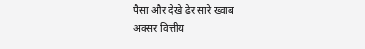पैसा और देखे ढेर सारे ख्वाब
अक्सर वित्तीय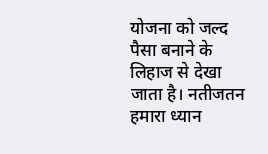योजना को जल्द पैसा बनाने के लिहाज से देखा जाता है। नतीजतन हमारा ध्यान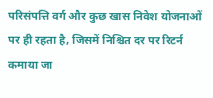परिसंपत्ति वर्ग और कुछ खास निवेश योजनाओं पर ही रहता है, जिसमें निश्चित दर पर रिटर्न कमाया जा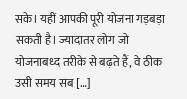सके। यहीं आपकी पूरी योजना गड़बड़ा सकती है। ज्यादातर लोग जो योजनाबध्द तरीके से बढ़ते हैं, वे ठीक उसी समय सब […]